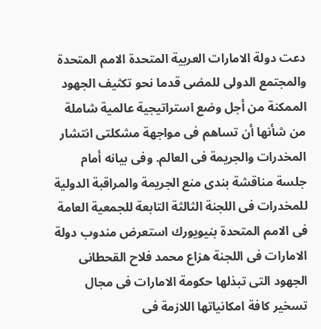دعت دولة الامارات العربية المتحدة الامم المتحدة والمجتمع الدولى للمضى قدما نحو تكثيف الجهود الممكنة من أجل وضع استراتيجية عالمية شاملة من شأنها أن تساهم فى مواجهة مشكلتى انتشار المخدرات والجريمة فى العالم. وفى بيانه أمام جلسة مناقشة بندى منع الجريمة والمراقبة الدولية للمخدرات فى اللجنة الثالثة التابعة للجمعية العامة فى الامم المتحدة بنيويورك استعرض مندوب دولة الامارات فى اللجنة هزاع محمد فلاح القحطانى الجهود التى تبذلها حكومة الامارات فى مجال تسخير كافة امكانياتها اللازمة فى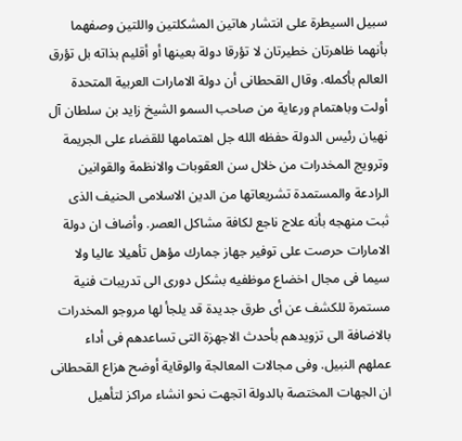سبيل السيطرة على انتشار هاتين المشكلتين واللتين وصفهما بأنهما ظاهرتان خطيرتان لا تؤرقا دولة بعينها أو أقليم بذاته بل تؤرق العالم بأكمله. وقال القحطانى أن دولة الامارات العربية المتحدة أولت وباهتمام ورعاية من صاحب السمو الشيخ زايد بن سلطان آل نهيان رئيس الدولة حفظه الله جل اهتمامها للقضاء على الجريمة وترويج المخدرات من خلال سن العقوبات والانظمة والقوانين الرادعة والمستمدة تشريعاتها من الدين الاسلامى الحنيف الذى ثبت منهجه بأنه علاج ناجع لكافة مشاكل العصر. وأضاف ان دولة الامارات حرصت على توفير جهاز جمارك مؤهل تأهيلا عاليا ولا سيما فى مجال اخضاع موظفيه بشكل دورى الى تدريبات فنية مستمرة للكشف عن أى طرق جديدة قد يلجأ لها مروجو المخدرات بالاضافة الى تزويدهم بأحدث الاجهزة التى تساعدهم فى أداء عملهم النبيل. وفى مجالات المعالجة والوقاية أوضح هزاع القحطانى ان الجهات المختصة بالدولة اتجهت نحو انشاء مراكز لتأهيل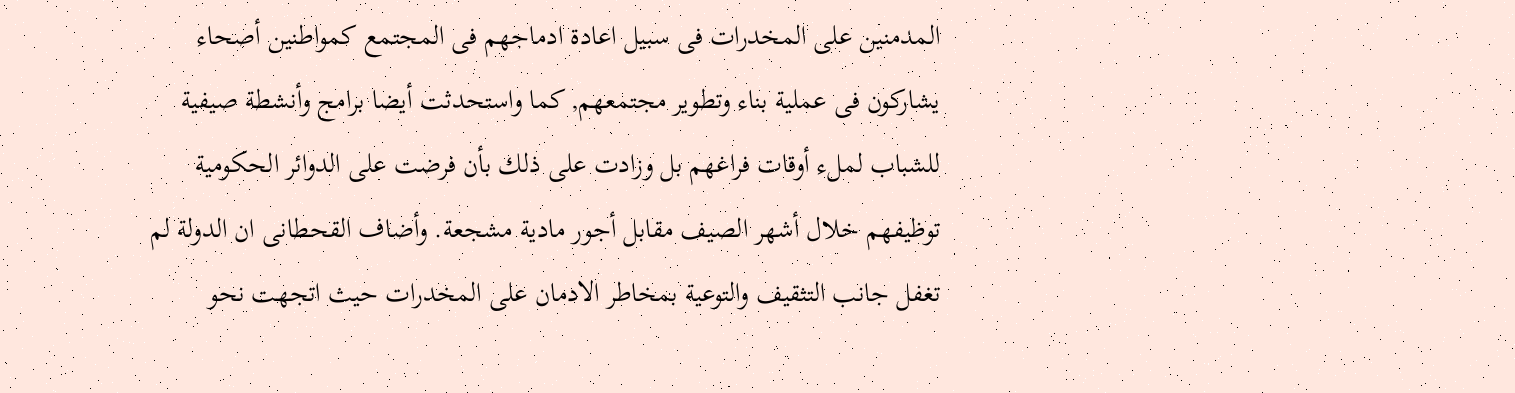المدمنين على المخدرات فى سبيل اعادة ادماجهم فى المجتمع كمواطنين أصحاء يشاركون فى عملية بناء وتطوير مجتمعهم, كما واستحدثت أيضا برامج وأنشطة صيفية للشباب لملء أوقات فراغهم بل وزادت على ذلك بأن فرضت على الدوائر الحكومية توظيفهم خلال أشهر الصيف مقابل أجور مادية مشجعة. وأضاف القحطانى ان الدولة لم تغفل جانب التثقيف والتوعية بمخاطر الادمان على المخدرات حيث اتجهت نحو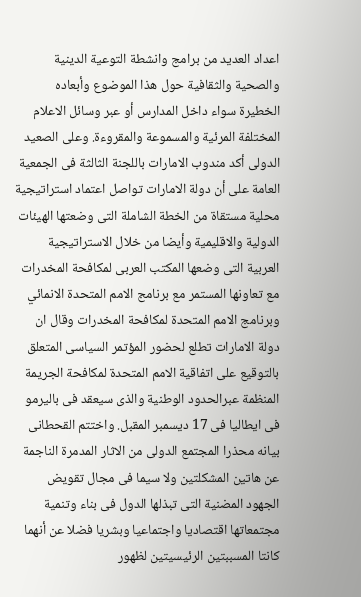اعداد العديد من برامج وانشطة التوعية الدينية والصحية والثقافية حول هذا الموضوع وأبعاده الخطيرة سواء داخل المدارس أو عبر وسائل الاعلام المختلفة المرئية والمسموعة والمقروءة. وعلى الصعيد الدولى أكد مندوب الامارات باللجنة الثالثة فى الجمعية العامة على أن دولة الامارات تواصل اعتماد استراتيجية محلية مستقاة من الخطة الشاملة التى وضعتها الهيئات الدولية والاقليمية وأيضا من خلال الاستراتيجية العربية التى وضعها المكتب العربى لمكافحة المخدرات مع تعاونها المستمر مع برنامج الامم المتحدة الانمائي وبرنامج الامم المتحدة لمكافحة المخدرات وقال ان دولة الامارات تطلع لحضور المؤتمر السياسى المتعلق بالتوقيع على اتفاقية الامم المتحدة لمكافحة الجريمة المنظمة عبرالحدود الوطنية والذى سيعقد فى باليرمو فى ايطاليا فى 17 ديسمبر المقبل. واختتم القحطانى بيانه محذرا المجتمع الدولى من الاثار المدمرة الناجمة عن هاتين المشكلتين ولا سيما فى مجال تقويض الجهود المضنية التى تبذلها الدول فى بناء وتنمية مجتمعاتها اقتصاديا واجتماعيا وبشريا فضلا عن أنهما كانتا المسببتين الرئيسيتين لظهور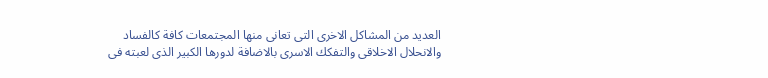العديد من المشاكل الاخرى التى تعانى منها المجتمعات كافة كالفساد والانحلال الاخلاقى والتفكك الاسرى بالاضافة لدورها الكبير الذى لعبته فى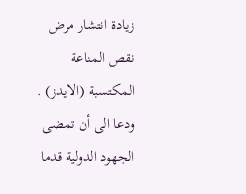زيادة انتشار مرض نقص المناعة المكتسبة (الايدز) . ودعا الى أن تمضى الجهود الدولية قدما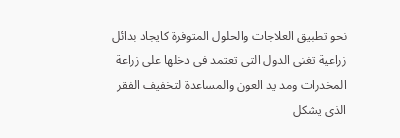نحو تطبيق العلاجات والحلول المتوفرة كايجاد بدائل زراعية تغنى الدول التى تعتمد فى دخلها على زراعة المخدرات ومد يد العون والمساعدة لتخفيف الفقر الذى يشكل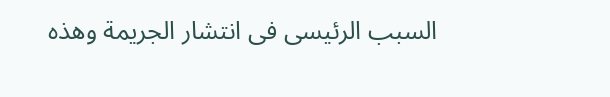السبب الرئيسى فى انتشار الجريمة وهذه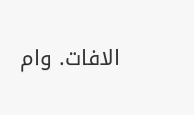الافات. وام